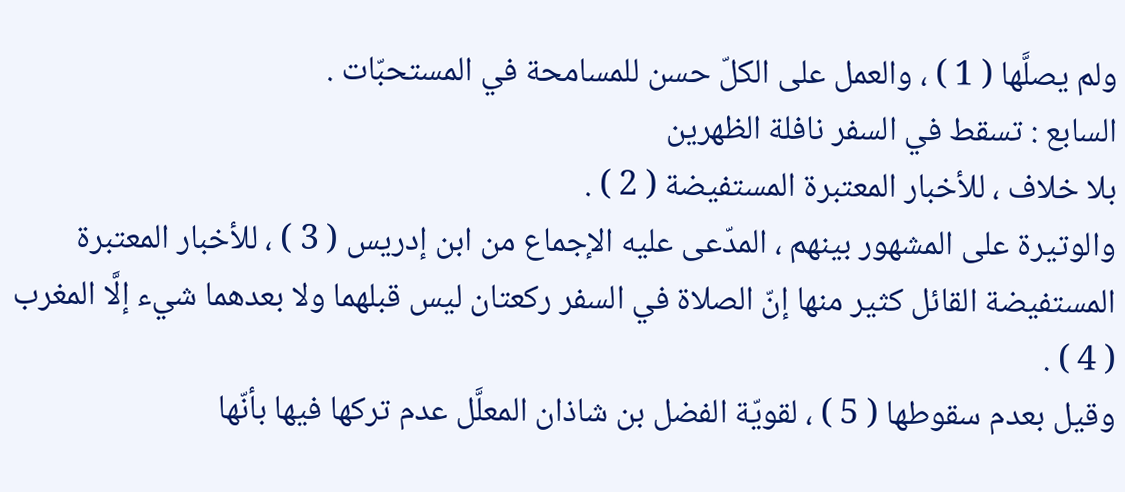ولم يصلَّها ( 1 ) ، والعمل على الكلّ حسن للمسامحة في المستحبّات .
السابع : تسقط في السفر نافلة الظهرين
بلا خلاف ، للأخبار المعتبرة المستفيضة ( 2 ) .
والوتيرة على المشهور بينهم ، المدّعى عليه الإجماع من ابن إدريس ( 3 ) ، للأخبار المعتبرة المستفيضة القائل كثير منها إنّ الصلاة في السفر ركعتان ليس قبلهما ولا بعدهما شيء إلَّا المغرب ( 4 ) .
وقيل بعدم سقوطها ( 5 ) ، لقويّة الفضل بن شاذان المعلَّل عدم تركها فيها بأنّها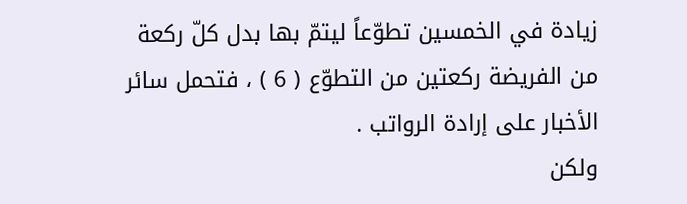زيادة في الخمسين تطوّعاً ليتمّ بها بدل كلّ ركعة من الفريضة ركعتين من التطوّع ( 6 ) ، فتحمل سائر الأخبار على إرادة الرواتب .
ولكن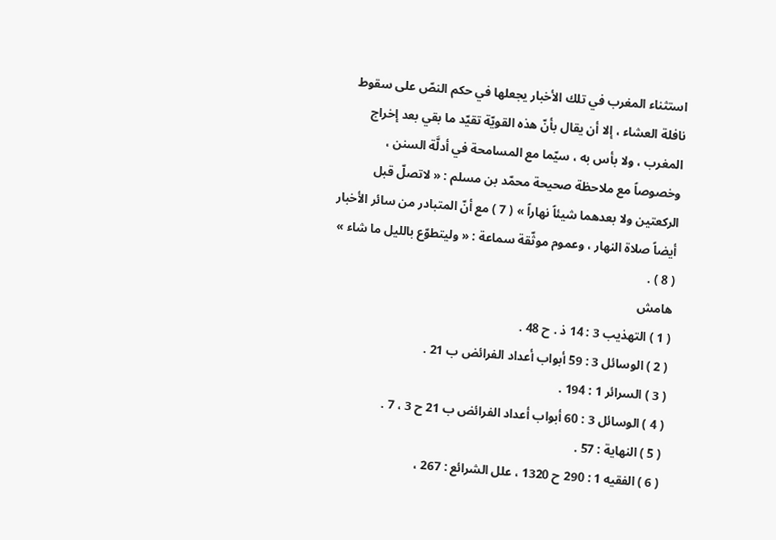استثناء المغرب في تلك الأخبار يجعلها في حكم النصّ على سقوط نافلة العشاء ، إلا أن يقال بأنّ هذه القويّة تقيّد ما بقي بعد إخراج المغرب ، ولا بأس به ، سيّما مع المسامحة في أدلَّة السنن ، وخصوصاً مع ملاحظة صحيحة محمّد بن مسلم : « لاتصلّ قبل الركعتين ولا بعدهما شيئاً نهاراً » ( 7 ) مع أنّ المتبادر من سائر الأخبار أيضاً صلاة النهار ، وعموم موثّقة سماعة : « وليتطوّع بالليل ما شاء » ( 8 ) .
هامش
( 1 ) التهذيب 3 : 14 ذ . ح 48 .
( 2 ) الوسائل 3 : 59 أبواب أعداد الفرائض ب 21 .
( 3 ) السرائر 1 : 194 .
( 4 ) الوسائل 3 : 60 أبواب أعداد الفرائض ب 21 ح 3 ، 7 .
( 5 ) النهاية : 57 .
( 6 ) الفقيه 1 : 290 ح 1320 ، علل الشرائع : 267 ،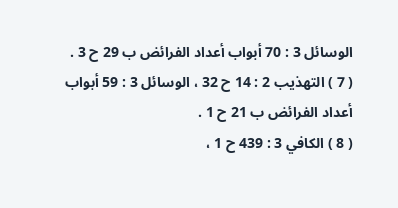الوسائل 3 : 70 أبواب أعداد الفرائض ب 29 ح 3 .
( 7 ) التهذيب 2 : 14 ح 32 ، الوسائل 3 : 59 أبواب أعداد الفرائض ب 21 ح 1 .
( 8 ) الكافي 3 : 439 ح 1 ،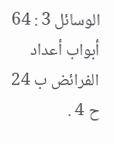الوسائل 3 : 64 أبواب أعداد الفرائض ب 24 ح 4 .